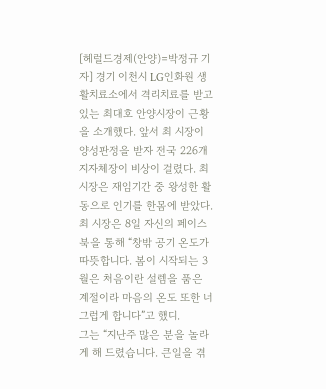[헤럴드경제(안양)=박정규 기자] 경기 이천시 LG인화원 생활치료소에서 격리치료를 받고있는 최대호 안양시장이 근황을 소개했다. 앞서 최 시장이 양성판정을 받자 전국 226개 지자체장이 비상이 걸렸다. 최 시장은 재임기간 중 왕성한 활동으로 인기를 한몸에 받았다.
최 시장은 8일 자신의 페이스북을 통해 “창밖 공기 온도가 따뜻합니다. 봄이 시작되는 3월은 처음이란 설렘을 품은 계절이라 마음의 온도 또한 너그럽게 합니다”고 했디.
그는 “지난주 많은 분을 놀라게 해 드렸습니다. 큰일을 겪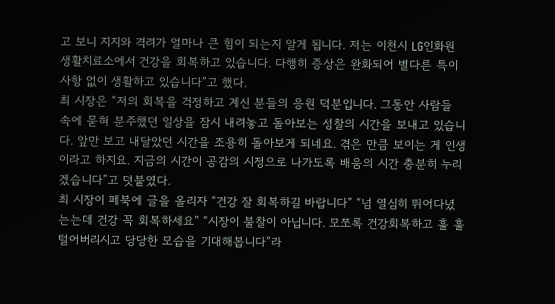고 보니 지지와 격려가 얼마나 큰 힘이 되는지 알게 됩니다. 저는 이천시 LG인화원 생활치료소에서 건강을 회복하고 있습니다. 다행히 증상은 완화되어 별다른 특이사항 없이 생활하고 있습니다”고 했다.
최 시장은 “저의 회복을 걱정하고 계신 분들의 응원 덕분입니다. 그동안 사람들 속에 묻혀 분주했던 일상을 잠시 내려놓고 돌아보는 성찰의 시간을 보내고 있습니다. 앞만 보고 내달았던 시간을 조용히 돌아보게 되네요. 겪은 만큼 보이는 게 인생이라고 하지요. 지금의 시간이 공감의 시정으로 나가도록 배움의 시간 충분히 누리겠습니다”고 덧붙였다.
최 시장이 페북에 글을 올리자 “건강 잘 회복하길 바랍니다” “넘 열심히 뛰어다녔는는데 건강 꼭 회복하세요” “시장이 불찰이 아닙니다. 모쪼록 건강회복하고 훌 훌 털어버리시고 당당한 모습을 기대해봅니다”라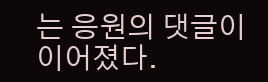는 응원의 댓글이 이어졌다.